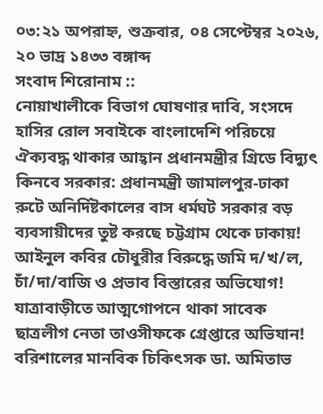০৩:২১ অপরাহ্ন, শুক্রবার, ০৪ সেপ্টেম্বর ২০২৬, ২০ ভাদ্র ১৪৩৩ বঙ্গাব্দ
সংবাদ শিরোনাম ::
নোয়াখালীকে বিভাগ ঘোষণার দাবি, সংসদে হাসির রোল সবাইকে বাংলাদেশি পরিচয়ে ঐক্যবদ্ধ থাকার আহ্বান প্রধানমন্ত্রীর গ্রিডে বিদ্যুৎ কিনবে সরকার: প্রধানমন্ত্রী জামালপুর-ঢাকা রুটে অনির্দিষ্টকালের বাস ধর্মঘট সরকার বড় ব্যবসায়ীদের তুষ্ট করছে চট্টগ্রাম থেকে ঢাকায়! আইনুল কবির চৌধুরীর বিরুদ্ধে জমি দ/খ/ল, চাঁ/দা/বাজি ও প্রভাব বিস্তারের অভিযোগ! যাত্রাবাড়ীতে আত্মগোপনে থাকা সাবেক ছাত্রলীগ নেতা তাওসীফকে গ্রেপ্তারে অভিযান! বরিশালের মানবিক চিকিৎসক ডা. অমিতাভ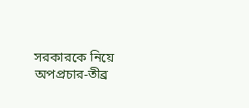সরকারকে নিয়ে অপপ্রচার-তীব্র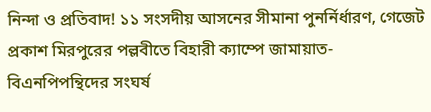নিন্দা ও প্রতিবাদ! ১১ সংসদীয় আসনের সীমানা পুনর্নির্ধারণ, গেজেট প্রকাশ মিরপুরের পল্লবীতে বিহারী ক্যাম্পে জামায়াত-বিএনপিপন্থিদের সংঘর্ষ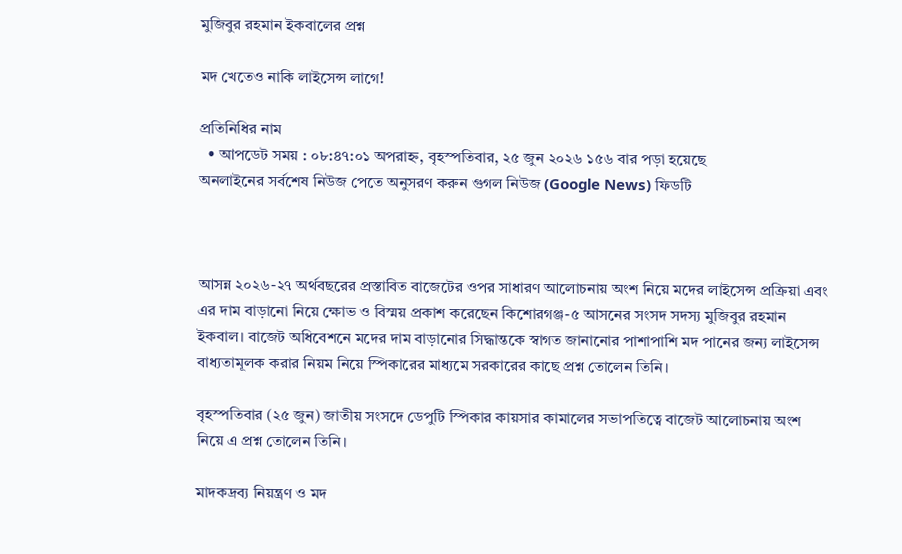মুজিবুর রহমান ইকবালের প্রশ্ন

মদ খেতেও নাকি লাইসেন্স লাগে!

প্রতিনিধির নাম
  • আপডেট সময় : ০৮:৪৭:০১ অপরাহ্ন, বৃহস্পতিবার, ২৫ জুন ২০২৬ ১৫৬ বার পড়া হয়েছে
অনলাইনের সর্বশেষ নিউজ পেতে অনুসরণ করুন গুগল নিউজ (Google News) ফিডটি



আসন্ন ২০২৬-২৭ অর্থবছরের প্রস্তাবিত বাজেটের ওপর সাধারণ আলোচনায় অংশ নিয়ে মদের লাইসেন্স প্রক্রিয়া এবং এর দাম বাড়ানো নিয়ে ক্ষোভ ও বিস্ময় প্রকাশ করেছেন কিশোরগঞ্জ-৫ আসনের সংসদ সদস্য মুজিবুর রহমান ইকবাল। বাজেট অধিবেশনে মদের দাম বাড়ানোর সিদ্ধান্তকে স্বাগত জানানোর পাশাপাশি মদ পানের জন্য লাইসেন্স বাধ্যতামূলক করার নিয়ম নিয়ে স্পিকারের মাধ্যমে সরকারের কাছে প্রশ্ন তোলেন তিনি।

বৃহস্পতিবার (২৫ জুন) জাতীয় সংসদে ডেপুটি স্পিকার কায়সার কামালের সভাপতিত্বে বাজেট আলোচনায় অংশ নিয়ে এ প্রশ্ন তোলেন তিনি।

মাদকদ্রব্য নিয়ন্ত্রণ ও মদ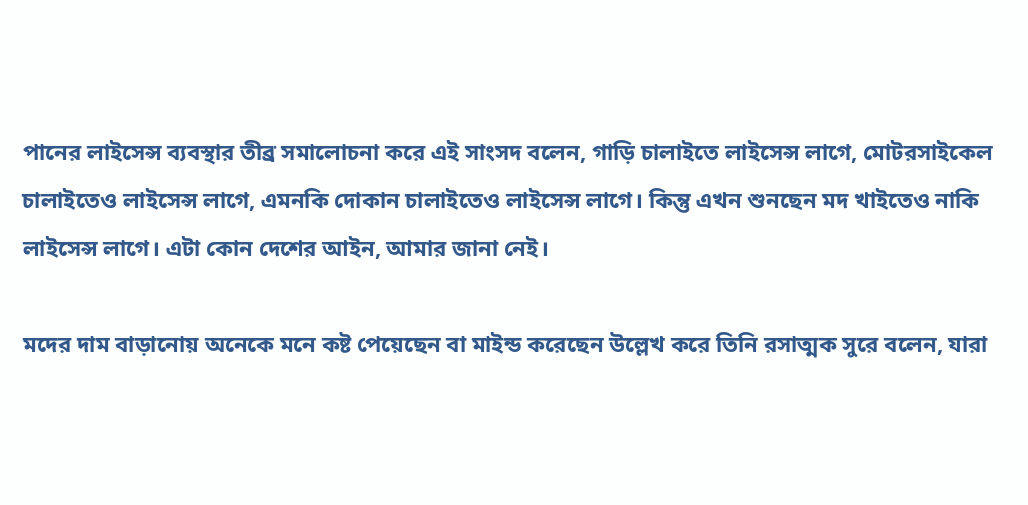পানের লাইসেন্স ব্যবস্থার তীব্র সমালোচনা করে এই সাংসদ বলেন, গাড়ি চালাইতে লাইসেন্স লাগে, মোটরসাইকেল চালাইতেও লাইসেন্স লাগে, এমনকি দোকান চালাইতেও লাইসেন্স লাগে। কিন্তু এখন শুনছেন মদ খাইতেও নাকি লাইসেন্স লাগে। এটা কোন দেশের আইন, আমার জানা নেই।

মদের দাম বাড়ানোয় অনেকে মনে কষ্ট পেয়েছেন বা মাইন্ড করেছেন উল্লেখ করে তিনি রসাত্মক সুরে বলেন, যারা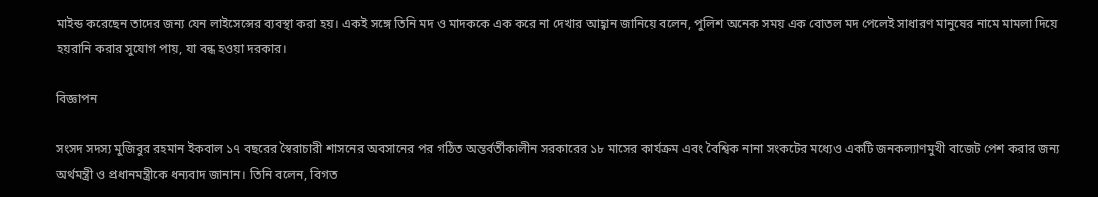মাইন্ড করেছেন তাদের জন্য যেন লাইসেন্সের ব্যবস্থা করা হয়। একই সঙ্গে তিনি মদ ও মাদককে এক করে না দেখার আহ্বান জানিয়ে বলেন, পুলিশ অনেক সময় এক বোতল মদ পেলেই সাধারণ মানুষের নামে মামলা দিয়ে হয়রানি করার সুযোগ পায়, যা বন্ধ হওয়া দরকার।

বিজ্ঞাপন

সংসদ সদস্য মুজিবুর রহমান ইকবাল ১৭ বছরের স্বৈরাচারী শাসনের অবসানের পর গঠিত অন্তর্বর্তীকালীন সরকারের ১৮ মাসের কার্যক্রম এবং বৈশ্বিক নানা সংকটের মধ্যেও একটি জনকল্যাণমুখী বাজেট পেশ করার জন্য অর্থমন্ত্রী ও প্রধানমন্ত্রীকে ধন্যবাদ জানান। তিনি বলেন, বিগত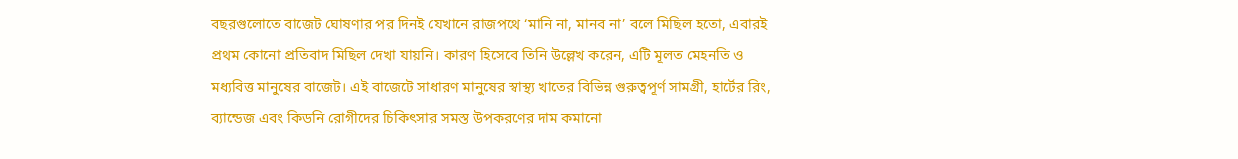বছরগুলোতে বাজেট ঘোষণার পর দিনই যেখানে রাজপথে ‘মানি না, মানব না’ বলে মিছিল হতো, এবারই প্রথম কোনো প্রতিবাদ মিছিল দেখা যায়নি। কারণ হিসেবে তিনি উল্লেখ করেন, এটি মূলত মেহনতি ও মধ্যবিত্ত মানুষের বাজেট। এই বাজেটে সাধারণ মানুষের স্বাস্থ্য খাতের বিভিন্ন গুরুত্বপূর্ণ সামগ্রী, হার্টের রিং, ব্যান্ডেজ এবং কিডনি রোগীদের চিকিৎসার সমস্ত উপকরণের দাম কমানো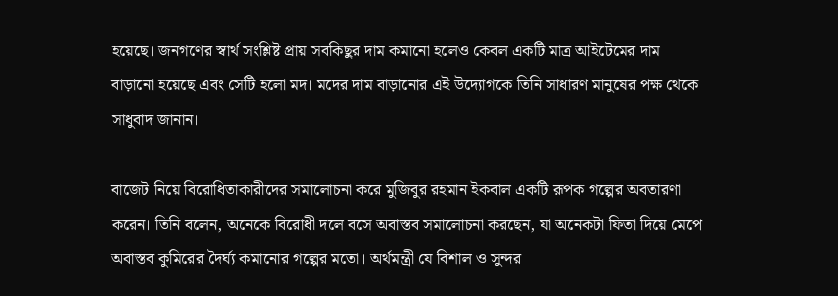হয়েছে। জনগণের স্বার্থ সংশ্লিষ্ট প্রায় সবকিছুর দাম কমানো হলেও কেবল একটি মাত্র আইটেমের দাম বাড়ানো হয়েছে এবং সেটি হলো মদ। মদের দাম বাড়ানোর এই উদ্যোগকে তিনি সাধারণ মানুষের পক্ষ থেকে সাধুবাদ জানান।

বাজেট নিয়ে বিরোধিতাকারীদের সমালোচনা করে মুজিবুর রহমান ইকবাল একটি রূপক গল্পের অবতারণা করেন। তিনি বলেন, অনেকে বিরোধী দলে বসে অবাস্তব সমালোচনা করছেন, যা অনেকটা ফিতা দিয়ে মেপে অবাস্তব কুমিরের দৈর্ঘ্য কমানোর গল্পের মতো। অর্থমন্ত্রী যে বিশাল ও সুন্দর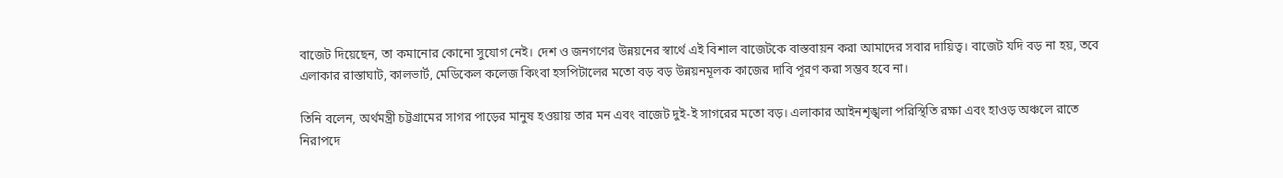বাজেট দিয়েছেন, তা কমানোর কোনো সুযোগ নেই। দেশ ও জনগণের উন্নয়নের স্বার্থে এই বিশাল বাজেটকে বাস্তবায়ন করা আমাদের সবার দায়িত্ব। বাজেট যদি বড় না হয়, তবে এলাকার রাস্তাঘাট, কালভার্ট, মেডিকেল কলেজ কিংবা হসপিটালের মতো বড় বড় উন্নয়নমূলক কাজের দাবি পূরণ করা সম্ভব হবে না।

তিনি বলেন, অর্থমন্ত্রী চট্টগ্রামের সাগর পাড়ের মানুষ হওয়ায় তার মন এবং বাজেট দুই-ই সাগরের মতো বড়। এলাকার আইনশৃঙ্খলা পরিস্থিতি রক্ষা এবং হাওড় অঞ্চলে রাতে নিরাপদে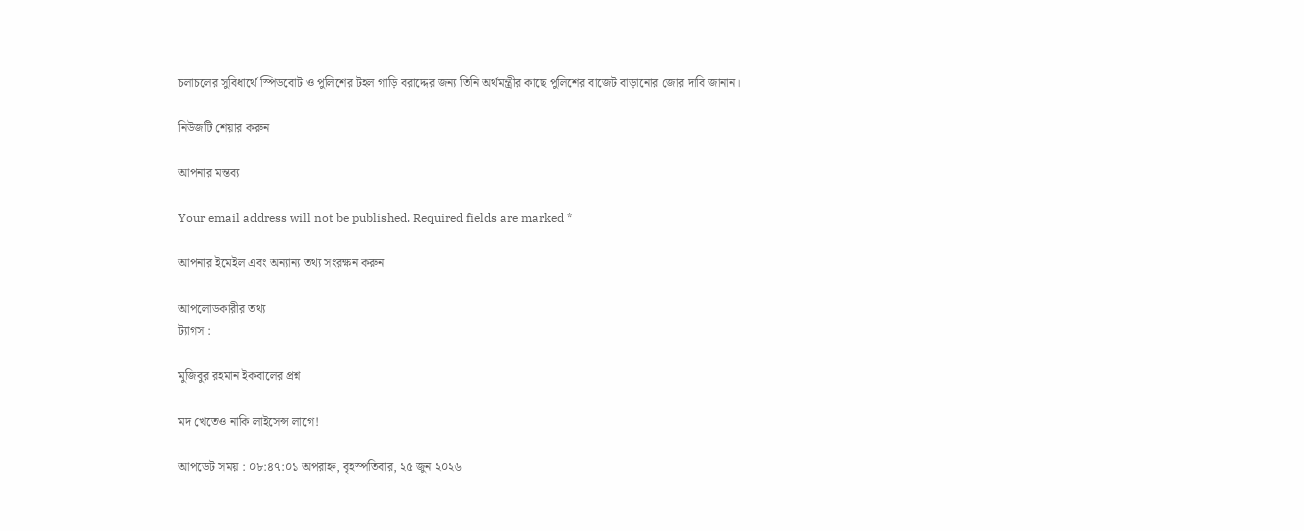চলাচলের সুবিধার্থে স্পিডবোট ও পুলিশের টহল গাড়ি বরাদ্দের জন্য তিনি অর্থমন্ত্রীর কাছে পুলিশের বাজেট বাড়ানোর জোর দাবি জানান।

নিউজটি শেয়ার করুন

আপনার মন্তব্য

Your email address will not be published. Required fields are marked *

আপনার ইমেইল এবং অন্যান্য তথ্য সংরক্ষন করুন

আপলোডকারীর তথ্য
ট্যাগস :

মুজিবুর রহমান ইকবালের প্রশ্ন

মদ খেতেও নাকি লাইসেন্স লাগে!

আপডেট সময় : ০৮:৪৭:০১ অপরাহ্ন, বৃহস্পতিবার, ২৫ জুন ২০২৬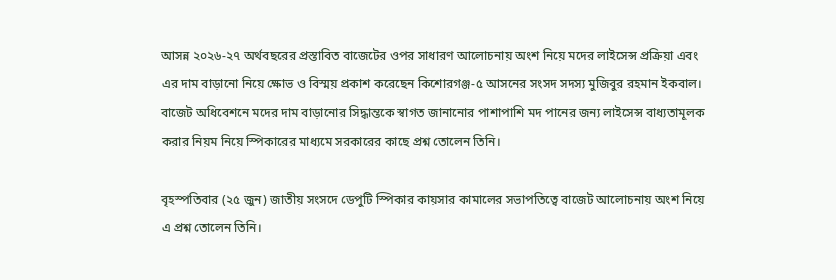আসন্ন ২০২৬-২৭ অর্থবছরের প্রস্তাবিত বাজেটের ওপর সাধারণ আলোচনায় অংশ নিয়ে মদের লাইসেন্স প্রক্রিয়া এবং এর দাম বাড়ানো নিয়ে ক্ষোভ ও বিস্ময় প্রকাশ করেছেন কিশোরগঞ্জ-৫ আসনের সংসদ সদস্য মুজিবুর রহমান ইকবাল। বাজেট অধিবেশনে মদের দাম বাড়ানোর সিদ্ধান্তকে স্বাগত জানানোর পাশাপাশি মদ পানের জন্য লাইসেন্স বাধ্যতামূলক করার নিয়ম নিয়ে স্পিকারের মাধ্যমে সরকারের কাছে প্রশ্ন তোলেন তিনি।

বৃহস্পতিবার (২৫ জুন) জাতীয় সংসদে ডেপুটি স্পিকার কায়সার কামালের সভাপতিত্বে বাজেট আলোচনায় অংশ নিয়ে এ প্রশ্ন তোলেন তিনি।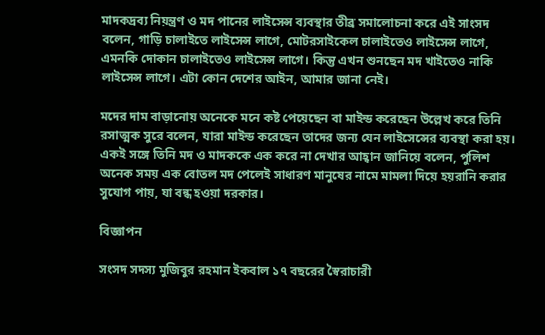মাদকদ্রব্য নিয়ন্ত্রণ ও মদ পানের লাইসেন্স ব্যবস্থার তীব্র সমালোচনা করে এই সাংসদ বলেন, গাড়ি চালাইতে লাইসেন্স লাগে, মোটরসাইকেল চালাইতেও লাইসেন্স লাগে, এমনকি দোকান চালাইতেও লাইসেন্স লাগে। কিন্তু এখন শুনছেন মদ খাইতেও নাকি লাইসেন্স লাগে। এটা কোন দেশের আইন, আমার জানা নেই।

মদের দাম বাড়ানোয় অনেকে মনে কষ্ট পেয়েছেন বা মাইন্ড করেছেন উল্লেখ করে তিনি রসাত্মক সুরে বলেন, যারা মাইন্ড করেছেন তাদের জন্য যেন লাইসেন্সের ব্যবস্থা করা হয়। একই সঙ্গে তিনি মদ ও মাদককে এক করে না দেখার আহ্বান জানিয়ে বলেন, পুলিশ অনেক সময় এক বোতল মদ পেলেই সাধারণ মানুষের নামে মামলা দিয়ে হয়রানি করার সুযোগ পায়, যা বন্ধ হওয়া দরকার।

বিজ্ঞাপন

সংসদ সদস্য মুজিবুর রহমান ইকবাল ১৭ বছরের স্বৈরাচারী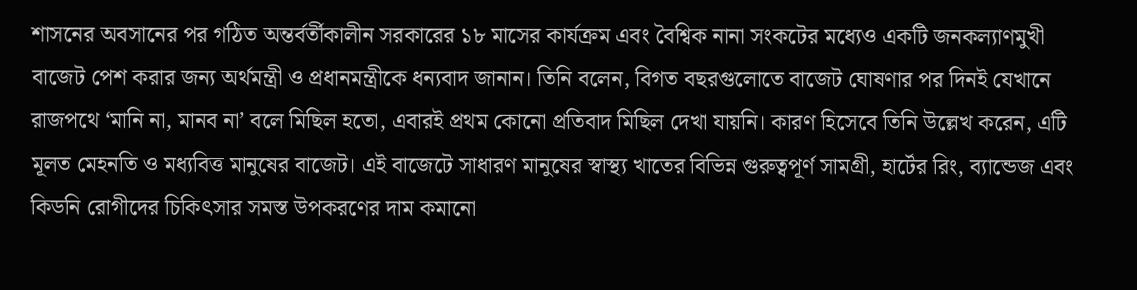শাসনের অবসানের পর গঠিত অন্তর্বর্তীকালীন সরকারের ১৮ মাসের কার্যক্রম এবং বৈশ্বিক নানা সংকটের মধ্যেও একটি জনকল্যাণমুখী বাজেট পেশ করার জন্য অর্থমন্ত্রী ও প্রধানমন্ত্রীকে ধন্যবাদ জানান। তিনি বলেন, বিগত বছরগুলোতে বাজেট ঘোষণার পর দিনই যেখানে রাজপথে ‘মানি না, মানব না’ বলে মিছিল হতো, এবারই প্রথম কোনো প্রতিবাদ মিছিল দেখা যায়নি। কারণ হিসেবে তিনি উল্লেখ করেন, এটি মূলত মেহনতি ও মধ্যবিত্ত মানুষের বাজেট। এই বাজেটে সাধারণ মানুষের স্বাস্থ্য খাতের বিভিন্ন গুরুত্বপূর্ণ সামগ্রী, হার্টের রিং, ব্যান্ডেজ এবং কিডনি রোগীদের চিকিৎসার সমস্ত উপকরণের দাম কমানো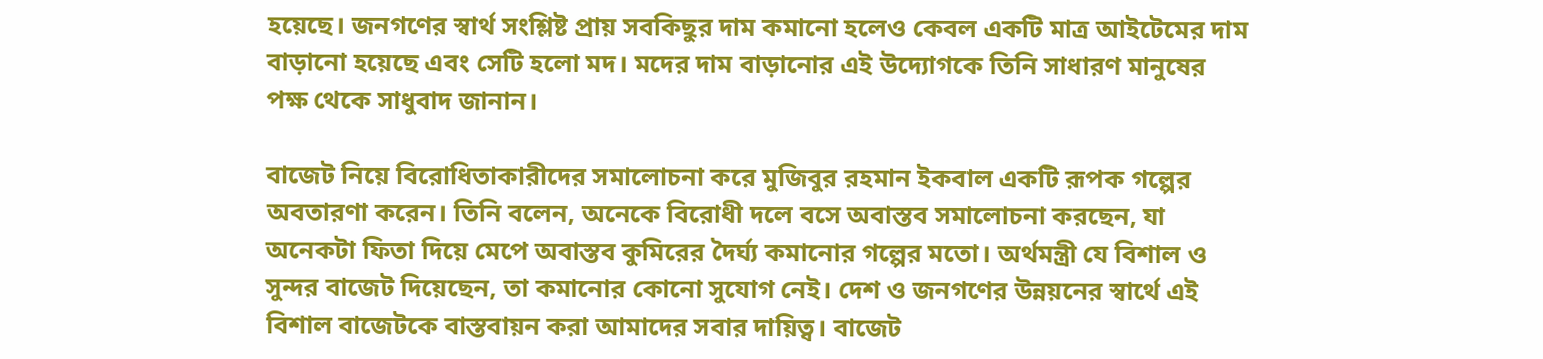হয়েছে। জনগণের স্বার্থ সংশ্লিষ্ট প্রায় সবকিছুর দাম কমানো হলেও কেবল একটি মাত্র আইটেমের দাম বাড়ানো হয়েছে এবং সেটি হলো মদ। মদের দাম বাড়ানোর এই উদ্যোগকে তিনি সাধারণ মানুষের পক্ষ থেকে সাধুবাদ জানান।

বাজেট নিয়ে বিরোধিতাকারীদের সমালোচনা করে মুজিবুর রহমান ইকবাল একটি রূপক গল্পের অবতারণা করেন। তিনি বলেন, অনেকে বিরোধী দলে বসে অবাস্তব সমালোচনা করছেন, যা অনেকটা ফিতা দিয়ে মেপে অবাস্তব কুমিরের দৈর্ঘ্য কমানোর গল্পের মতো। অর্থমন্ত্রী যে বিশাল ও সুন্দর বাজেট দিয়েছেন, তা কমানোর কোনো সুযোগ নেই। দেশ ও জনগণের উন্নয়নের স্বার্থে এই বিশাল বাজেটকে বাস্তবায়ন করা আমাদের সবার দায়িত্ব। বাজেট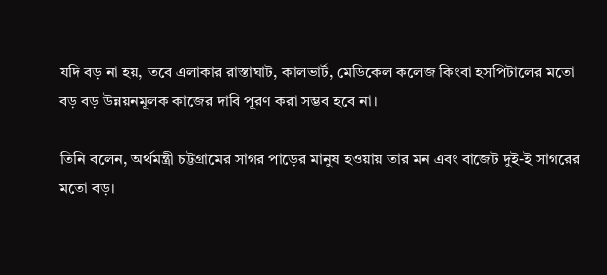যদি বড় না হয়, তবে এলাকার রাস্তাঘাট, কালভার্ট, মেডিকেল কলেজ কিংবা হসপিটালের মতো বড় বড় উন্নয়নমূলক কাজের দাবি পূরণ করা সম্ভব হবে না।

তিনি বলেন, অর্থমন্ত্রী চট্টগ্রামের সাগর পাড়ের মানুষ হওয়ায় তার মন এবং বাজেট দুই-ই সাগরের মতো বড়।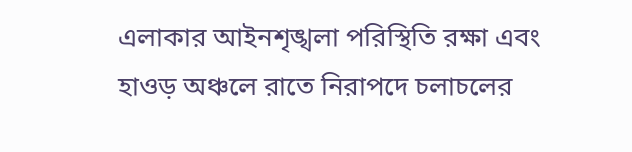এলাকার আইনশৃঙ্খলা পরিস্থিতি রক্ষা এবং হাওড় অঞ্চলে রাতে নিরাপদে চলাচলের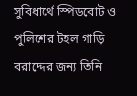সুবিধার্থে স্পিডবোট ও পুলিশের টহল গাড়ি বরাদ্দের জন্য তিনি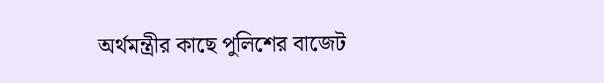অর্থমন্ত্রীর কাছে পুলিশের বাজেট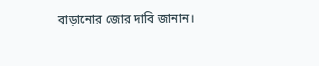বাড়ানোর জোর দাবি জানান।